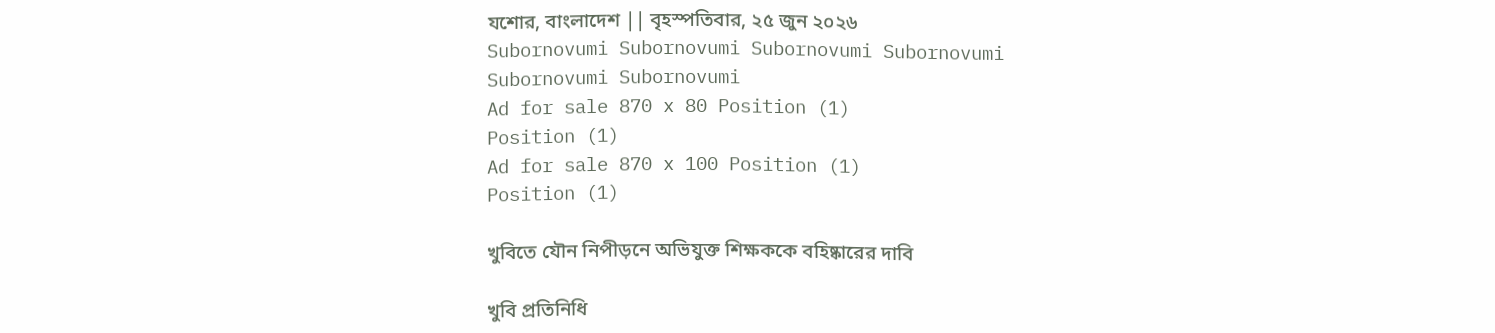যশোর, বাংলাদেশ || বৃহস্পতিবার, ২৫ জুন ২০২৬
Subornovumi Subornovumi Subornovumi Subornovumi Subornovumi Subornovumi
Ad for sale 870 x 80 Position (1)
Position (1)
Ad for sale 870 x 100 Position (1)
Position (1)

খুবিতে যৌন নিপীড়নে অভিযুক্ত শিক্ষককে বহিষ্কারের দাবি

খুবি প্রতিনিধি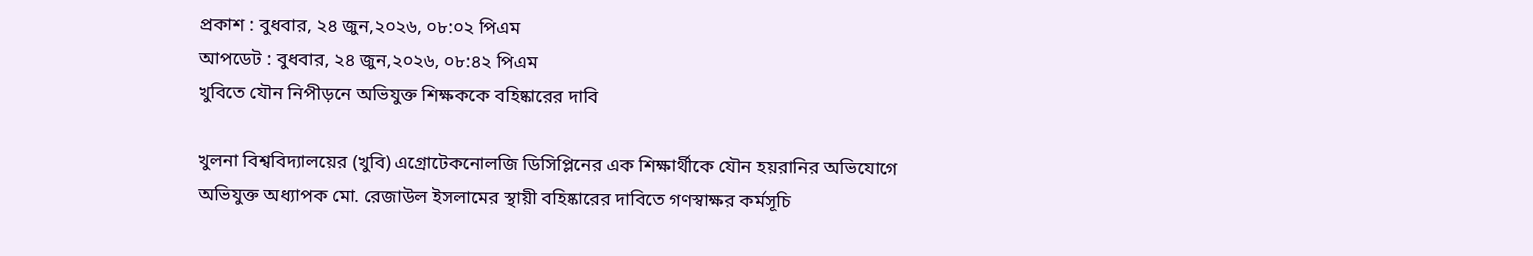প্রকাশ : বুধবার, ২৪ জুন,২০২৬, ০৮:০২ পিএম
আপডেট : বুধবার, ২৪ জুন,২০২৬, ০৮:৪২ পিএম
খুবিতে যৌন নিপীড়নে অভিযুক্ত শিক্ষককে বহিষ্কারের দাবি

খুলনা বিশ্ববিদ্যালয়ের (খুবি) এগ্রোটেকনোলজি ডিসিপ্লিনের এক শিক্ষার্থীকে যৌন হয়রানির অভিযোগে অভিযুক্ত অধ্যাপক মো. রেজাউল ইসলামের স্থায়ী বহিষ্কারের দাবিতে গণস্বাক্ষর কর্মসূচি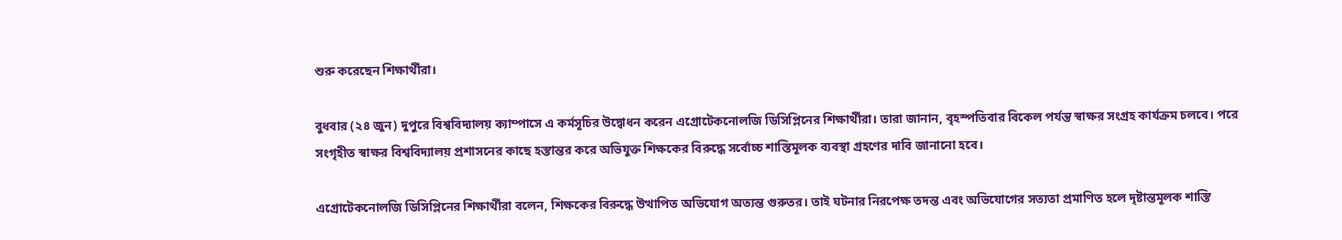শুরু করেছেন শিক্ষার্থীরা।

বুধবার (২৪ জুন) দুপুরে বিশ্ববিদ্যালয় ক্যাম্পাসে এ কর্মসূচির উদ্বোধন করেন এগ্রোটেকনোলজি ডিসিপ্লিনের শিক্ষার্থীরা। তারা জানান, বৃহস্পতিবার বিকেল পর্যন্ত স্বাক্ষর সংগ্রহ কার্যক্রম চলবে। পরে সংগৃহীত স্বাক্ষর বিশ্ববিদ্যালয় প্রশাসনের কাছে হস্তান্তর করে অভিযুক্ত শিক্ষকের বিরুদ্ধে সর্বোচ্চ শাস্তিমূলক ব্যবস্থা গ্রহণের দাবি জানানো হবে।

এগ্রোটেকনোলজি ডিসিপ্লিনের শিক্ষার্থীরা বলেন, শিক্ষকের বিরুদ্ধে উত্থাপিত অভিযোগ অত্যন্ত গুরুতর। তাই ঘটনার নিরপেক্ষ তদন্ত এবং অভিযোগের সত্যতা প্রমাণিত হলে দৃষ্টান্তমূলক শাস্তি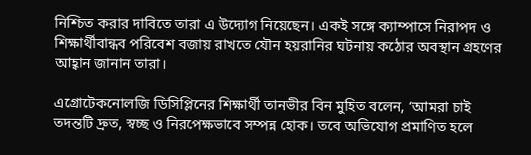নিশ্চিত করার দাবিতে তারা এ উদ্যোগ নিয়েছেন। একই সঙ্গে ক্যাম্পাসে নিরাপদ ও শিক্ষার্থীবান্ধব পরিবেশ বজায় রাখতে যৌন হয়রানির ঘটনায় কঠোর অবস্থান গ্রহণের আহ্বান জানান তারা।

এগ্রোটেকনোলজি ডিসিপ্লিনের শিক্ষার্থী তানভীর বিন মুহিত বলেন, ‘আমরা চাই তদন্তটি দ্রুত, স্বচ্ছ ও নিরপেক্ষভাবে সম্পন্ন হোক। তবে অভিযোগ প্রমাণিত হলে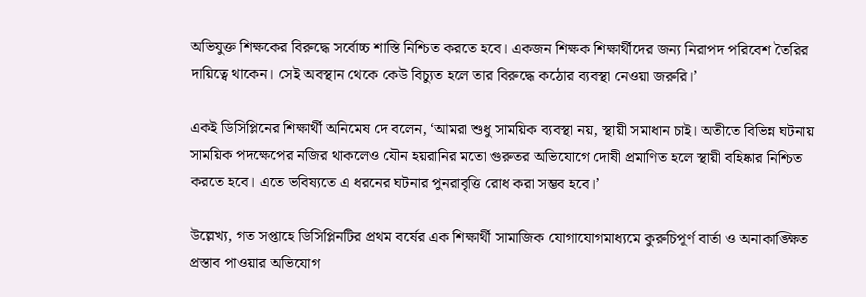অভিযুক্ত শিক্ষকের বিরুদ্ধে সর্বোচ্চ শাস্তি নিশ্চিত করতে হবে। একজন শিক্ষক শিক্ষার্থীদের জন্য নিরাপদ পরিবেশ তৈরির দায়িত্বে থাকেন। সেই অবস্থান থেকে কেউ বিচ্যুত হলে তার বিরুদ্ধে কঠোর ব্যবস্থা নেওয়া জরুরি।’

একই ডিসিপ্লিনের শিক্ষার্থী অনিমেষ দে বলেন, ‘আমরা শুধু সাময়িক ব্যবস্থা নয়, স্থায়ী সমাধান চাই। অতীতে বিভিন্ন ঘটনায় সাময়িক পদক্ষেপের নজির থাকলেও যৌন হয়রানির মতো গুরুতর অভিযোগে দোষী প্রমাণিত হলে স্থায়ী বহিষ্কার নিশ্চিত করতে হবে। এতে ভবিষ্যতে এ ধরনের ঘটনার পুনরাবৃত্তি রোধ করা সম্ভব হবে।’

উল্লেখ্য, গত সপ্তাহে ডিসিপ্লিনটির প্রথম বর্ষের এক শিক্ষার্থী সামাজিক যোগাযোগমাধ্যমে কুরুচিপূর্ণ বার্তা ও অনাকাঙ্ক্ষিত প্রস্তাব পাওয়ার অভিযোগ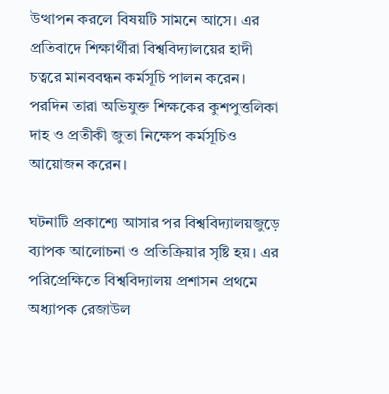উত্থাপন করলে বিষয়টি সামনে আসে। এর প্রতিবাদে শিক্ষার্থীরা বিশ্ববিদ্যালয়ের হাদী চত্বরে মানববন্ধন কর্মসূচি পালন করেন। পরদিন তারা অভিযুক্ত শিক্ষকের কুশপুত্তলিকা দাহ ও প্রতীকী জুতা নিক্ষেপ কর্মসূচিও আয়োজন করেন।

ঘটনাটি প্রকাশ্যে আসার পর বিশ্ববিদ্যালয়জুড়ে ব্যাপক আলোচনা ও প্রতিক্রিয়ার সৃষ্টি হয়। এর পরিপ্রেক্ষিতে বিশ্ববিদ্যালয় প্রশাসন প্রথমে অধ্যাপক রেজাউল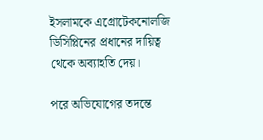ইসলামকে এগ্রোটেকনোলজি ডিসিপ্লিনের প্রধানের দায়িত্ব থেকে অব্যাহতি দেয়।

পরে অভিযোগের তদন্তে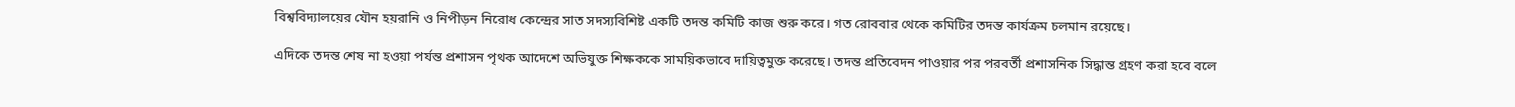বিশ্ববিদ্যালয়ের যৌন হয়রানি ও নিপীড়ন নিরোধ কেন্দ্রের সাত সদস্যবিশিষ্ট একটি তদন্ত কমিটি কাজ শুরু করে। গত রোববার থেকে কমিটির তদন্ত কার্যক্রম চলমান রয়েছে।

এদিকে তদন্ত শেষ না হওয়া পর্যন্ত প্রশাসন পৃথক আদেশে অভিযুক্ত শিক্ষককে সাময়িকভাবে দায়িত্বমুক্ত করেছে। তদন্ত প্রতিবেদন পাওয়ার পর পরবর্তী প্রশাসনিক সিদ্ধান্ত গ্রহণ করা হবে বলে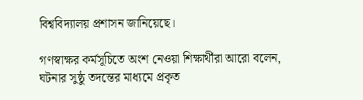বিশ্ববিদ্যালয় প্রশাসন জানিয়েছে।

গণস্বাক্ষর কর্মসূচিতে অংশ নেওয়া শিক্ষার্থীরা আরো বলেন, ঘটনার সুষ্ঠু তদন্তের মাধ্যমে প্রকৃত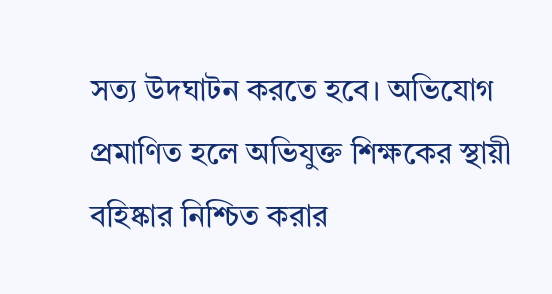সত্য উদঘাটন করতে হবে। অভিযোগ প্রমাণিত হলে অভিযুক্ত শিক্ষকের স্থায়ী বহিষ্কার নিশ্চিত করার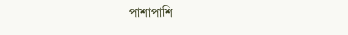পাশাপাশি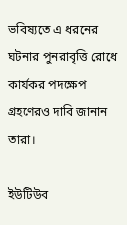ভবিষ্যতে এ ধরনের ঘটনার পুনরাবৃত্তি রোধে কার্যকর পদক্ষেপ গ্রহণেরও দাবি জানান তারা।

ইউটিউব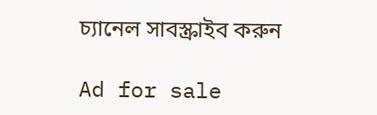চ্যানেল সাবস্ক্রাইব করুন

Ad for sale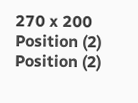270 x 200 Position (2)
Position (2)